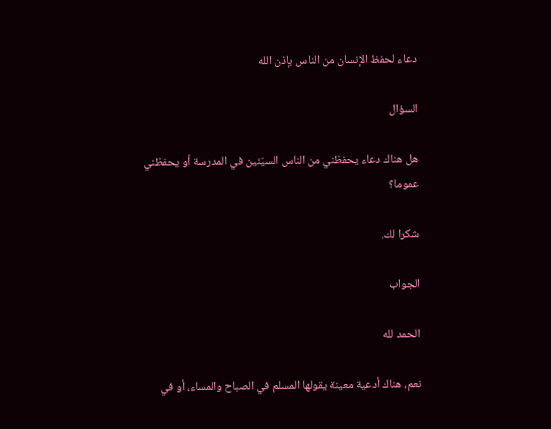دعاء لحفظ الإنسان من الناس بإذن الله

السؤال

هل هناك دعاء يحفظني من الناس السيّئين في المدرسة أو يحفظني عموما؟

شكرا لك.

الجواب

الحمد لله

نعم، هناك أدعية معينة يقولها المسلم في الصباح والمساء، أو في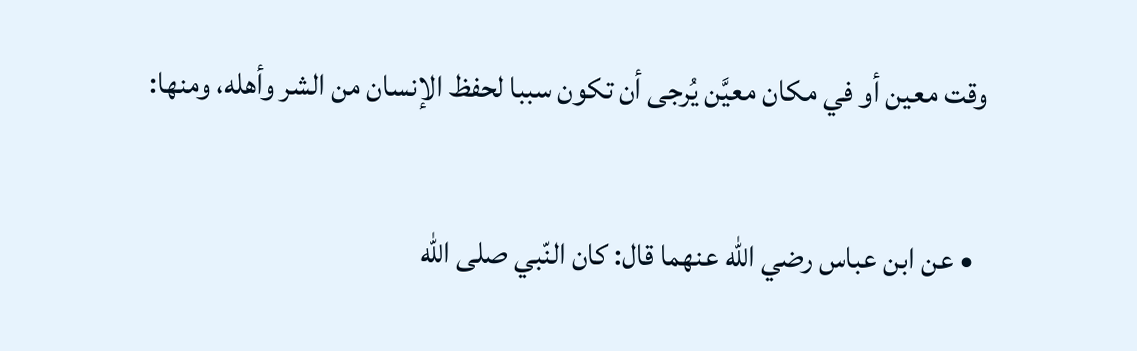وقت معين أو في مكان معيَّن يُرجى أن تكون سببا لحفظ الإنسان من الشر وأهله، ومنها:

  • عن ابن عباس رضي الله عنهما قال: كان النّبي صلى الله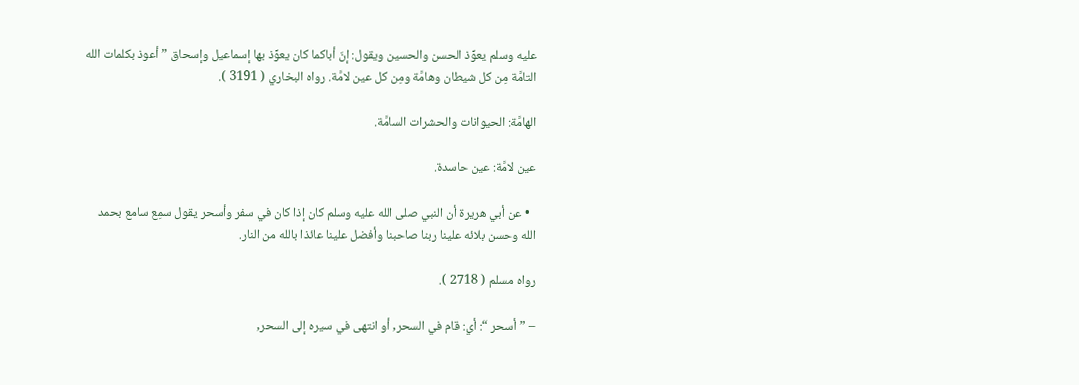عليه وسلم يعوِّذ الحسن والحسين ويقول: إنّ أباكما كان يعوِّذ بها إسماعيل وإسحاق ” أعوذ بكلمات الله التامَّة مِن كل شيطان وهامَّة ومِن كل عين لامَّة. رواه البخاري ( 3191 ).

الهامَّة: الحيوانات والحشرات السامَّة.

عين لامَّة: عين حاسدة.

  • عن أبي هريرة أن النبي صلى الله عليه وسلم كان إذا كان في سفر وأسحر يقول سمِع سامع بحمد الله وحسن بلائه علينا ربنا صاحبنا وأفضل علينا عائذا بالله من النار.

رواه مسلم ( 2718 ).

– ” أسحر “: أي: قام في السحر, أو انتهى في سيره إلى السحر,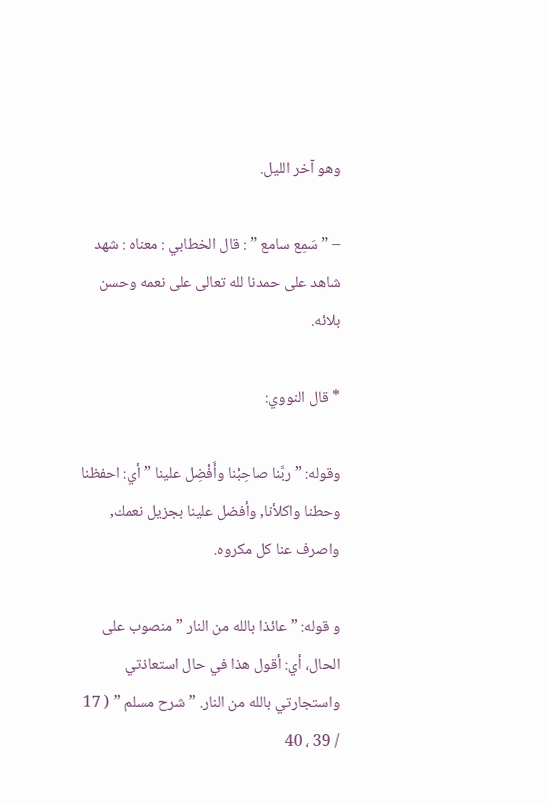وهو آخر الليل.

– ” سَمِع سامع ” : قال الخطابي : معناه : شهد شاهد على حمدنا لله تعالى على نعمه وحسن بلائه.

* قال النووي:

وقوله: ” ربَّنا صاحِبْنا وأَفْضِل علينا ” أي: احفظنا وحطنا واكلأنا, وأفضل علينا بجزيل نعمك, واصرف عنا كل مكروه.

و قوله: ” عائذا بالله من النار ” منصوب على الحال، أي: أقول هذا في حال استعاذتي واستجارتي بالله من النار. ” شرح مسلم ” ( 17 / 39 ، 40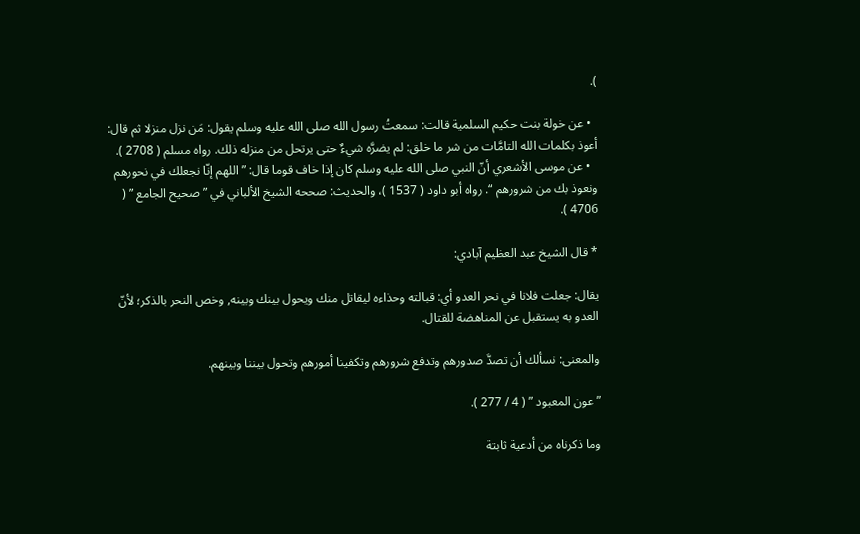).

  • عن خولة بنت حكيم السلمية قالت: سمعتُ رسول الله صلى الله عليه وسلم يقول: مَن نزل منزلا ثم قال: أعوذ بكلمات الله التامَّات من شر ما خلق: لم يضرَّه شيءٌ حتى يرتحل من منزله ذلك. رواه مسلم ( 2708 ).
  • عن موسى الأشعري أنّ النبي صلى الله عليه وسلم كان إذا خاف قوما قال: ” اللهم إنّا نجعلك في نحورهم ونعوذ بك من شرورهم “. رواه أبو داود ( 1537 )، والحديث: صححه الشيخ الألباني في ” صحيح الجامع ” ( 4706 ).

* قال الشيخ عبد العظيم آبادي:

يقال: جعلت فلانا في نحر العدو أي: قبالته وحذاءه ليقاتل منك ويحول بينك وبينه, وخص النحر بالذكر؛ لأنّ العدو به يستقبل عن المناهضة للقتال.

والمعنى: نسألك أن تصدَّ صدورهم وتدفع شرورهم وتكفينا أمورهم وتحول بيننا وبينهم.

” عون المعبود ” ( 4 / 277 ).

وما ذكرناه من أدعية ثابتة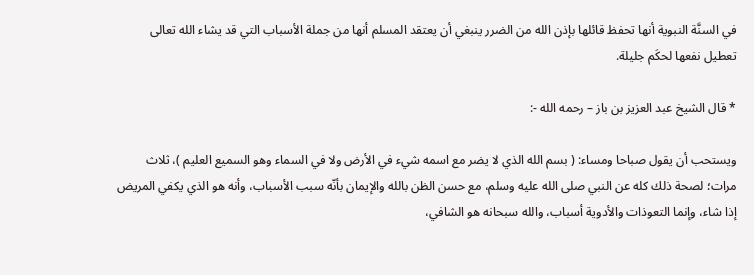في السنَّة النبوية أنها تحفظ قائلها بإذن الله من الضرر ينبغي أن يعتقد المسلم أنها من جملة الأسباب التي قد يشاء الله تعالى تعطيل نفعها لحكَم جليلة.

* قال الشيخ عبد العزيز بن باز – رحمه الله -:

ويستحب أن يقول صباحا ومساء: ( بسم الله الذي لا يضر مع اسمه شيء في الأرض ولا في السماء وهو السميع العليم )، ثلاث مرات؛ لصحة ذلك كله عن النبي صلى الله عليه وسلم، مع حسن الظن بالله والإيمان بأنّه سبب الأسباب، وأنه هو الذي يكفي المريض إذا شاء، وإنما التعوذات والأدوية أسباب، والله سبحانه هو الشافي،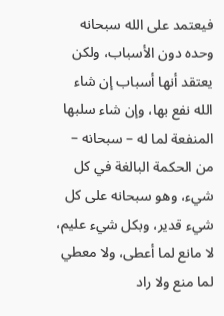فيعتمد على الله سبحانه وحده دون الأسباب، ولكن يعتقد أنها أسباب إن شاء الله نفع بها، وإن شاء سلبها المنفعة لما له – سبحانه – من الحكمة البالغة في كل شيء، وهو سبحانه على كل شيء قدير، وبكل شيء عليم، لا مانع لما أعطى، ولا معطي لما منع ولا راد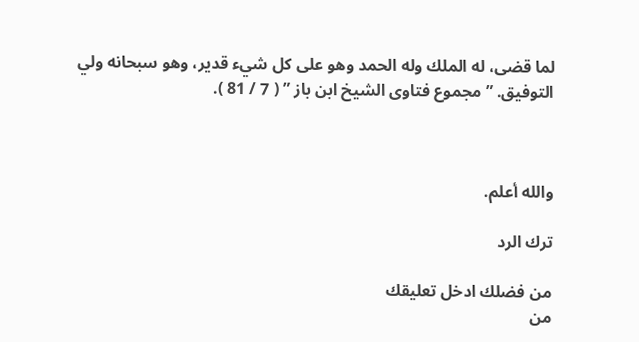لما قضى، له الملك وله الحمد وهو على كل شيء قدير، وهو سبحانه ولي التوفيق. ” مجموع فتاوى الشيخ ابن باز ” ( 7 / 81 ).



والله أعلم.

ترك الرد

من فضلك ادخل تعليقك
من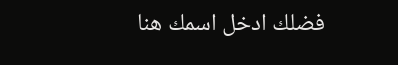فضلك ادخل اسمك هنا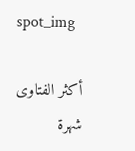spot_img

أكثر الفتاوى شهرة